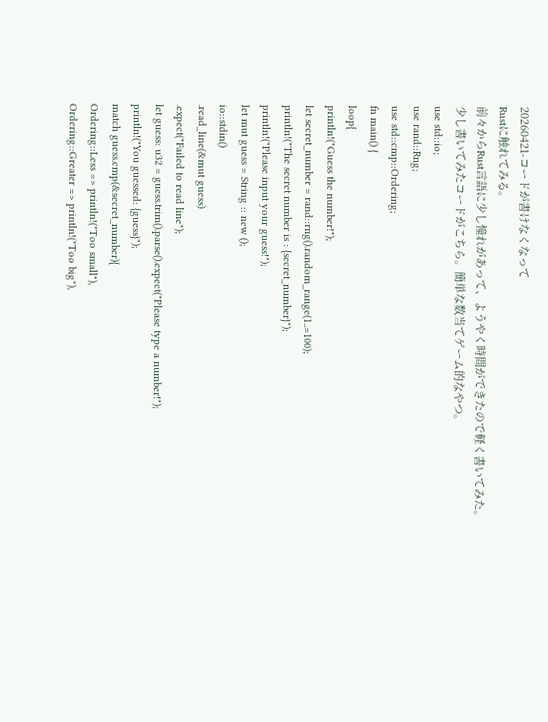20260421-コードが書けなくなって
Rustに触れてみる。
前々からRust言語に少し憧れがあって、ようやく時間ができたので軽く書いてみた。
少し書いてみたコードがこちら。簡単な数当てゲーム的なやつ。
use std::io;
use rand::Rng;
use std::cmp::Ordering;
fn main() {
loop{
println!("Guess the number!");
let secret_number = rand::rng().random_range(1..=100);
println!("The secret number is : {secret_number}");
println!("Please input your guess!");
let mut guess = String :: new ();
io::stdin()
.read_line(&mut guess)
.expect("Failed to read line");
let guess: u32 = guess.trim().parse().expect("Please type a number!");
println!("You guessed: {guess}");
match guess.cmp(&secret_number){
Ordering::Less => println!("Too small"),
Ordering::Greater => println!("Too big"),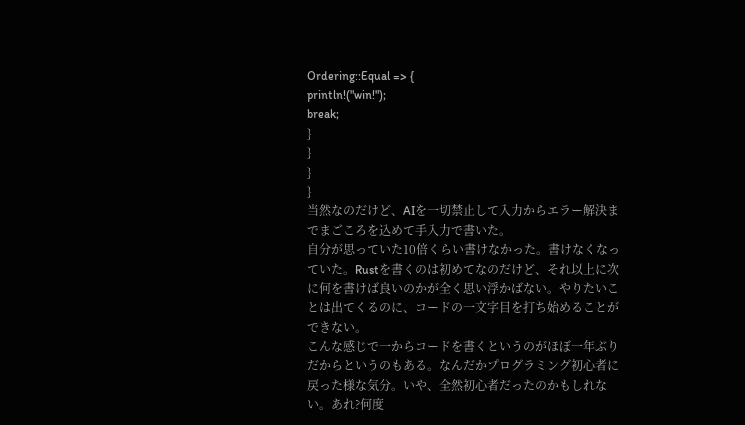Ordering::Equal => {
println!("win!");
break;
}
}
}
}
当然なのだけど、AIを一切禁止して入力からエラー解決までまごころを込めて手入力で書いた。
自分が思っていた10倍くらい書けなかった。書けなくなっていた。Rustを書くのは初めてなのだけど、それ以上に次に何を書けば良いのかが全く思い浮かばない。やりたいことは出てくるのに、コードの一文字目を打ち始めることができない。
こんな感じで一からコードを書くというのがほぼ一年ぶりだからというのもある。なんだかプログラミング初心者に戻った様な気分。いや、全然初心者だったのかもしれない。あれ?何度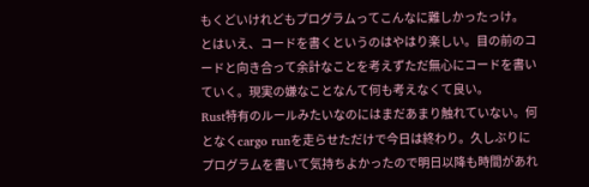もくどいけれどもプログラムってこんなに難しかったっけ。
とはいえ、コードを書くというのはやはり楽しい。目の前のコードと向き合って余計なことを考えずただ無心にコードを書いていく。現実の嫌なことなんて何も考えなくて良い。
Rust特有のルールみたいなのにはまだあまり触れていない。何となくcargo runを走らせただけで今日は終わり。久しぶりにプログラムを書いて気持ちよかったので明日以降も時間があれ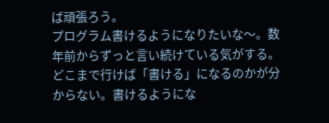ば頑張ろう。
プログラム書けるようになりたいな〜。数年前からずっと言い続けている気がする。どこまで行けば「書ける」になるのかが分からない。書けるようにな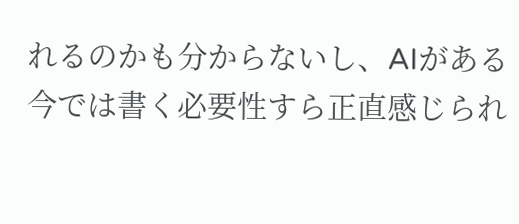れるのかも分からないし、AIがある今では書く必要性すら正直感じられ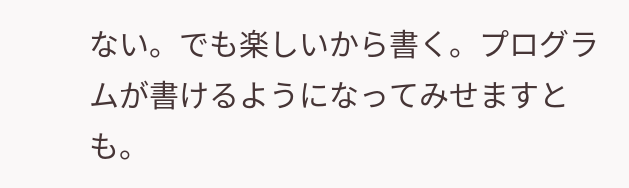ない。でも楽しいから書く。プログラムが書けるようになってみせますとも。